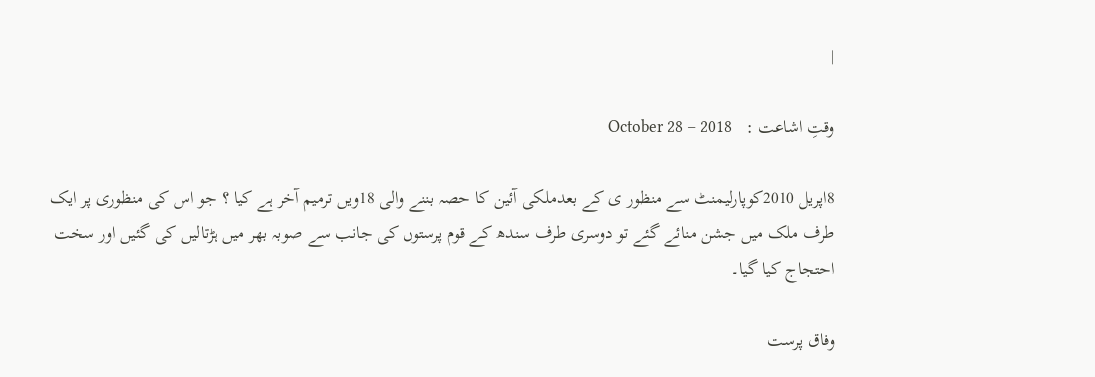|

وقتِ اشاعت :   October 28 – 2018

8اپریل 2010کوپارلیمنٹ سے منظور ی کے بعدملکی آئین کا حصہ بننے والی 18ویں ترمیم آخر ہے کیا ؟ جو اس کی منظوری پر ایک طرف ملک میں جشن منائے گئے تو دوسری طرف سندھ کے قوم پرستوں کی جانب سے صوبہ بھر میں ہڑتالیں کی گئیں اور سخت احتجاج کیا گیا۔

وفاق پرست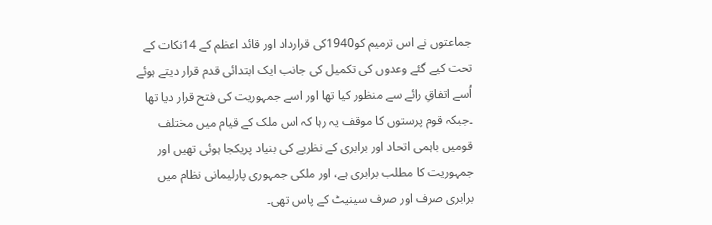جماعتوں نے اس ترمیم کو1940کی قرارداد اور قائد اعظم کے 14نکات کے تحت کیے گئے وعدوں کی تکمیل کی جانب ایک ابتدائی قدم قرار دیتے ہوئے اُسے اتفاقِ رائے سے منظور کیا تھا اور اسے جمہوریت کی فتح قرار دیا تھا ۔جبکہ قوم پرستوں کا موقف یہ رہا کہ اس ملک کے قیام میں مختلف قومیں باہمی اتحاد اور برابری کے نظریے کی بنیاد پریکجا ہوئی تھیں اور جمہوریت کا مطلب برابری ہے، اور ملکی جمہوری پارلیمانی نظام میں برابری صرف اور صرف سینیٹ کے پاس تھی۔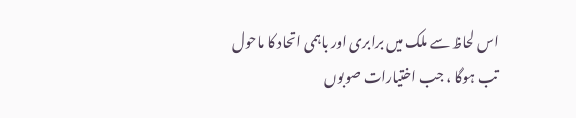اس لحاظ سے ملک میں برابری اور باہمی اتحاد کا ماحول تب ہوگا ، جب اختیارات صوبوں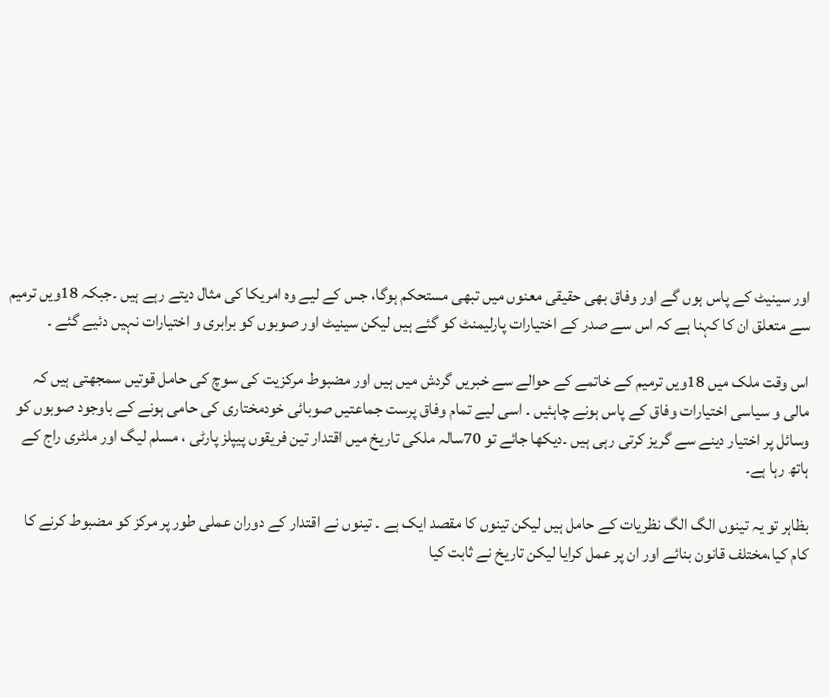اور سینیٹ کے پاس ہوں گے اور وفاق بھی حقیقی معنوں میں تبھی مستحکم ہوگا، جس کے لیے وہ امریکا کی مثال دیتے رہے ہیں ۔جبکہ 18ویں ترمیم سے متعلق ان کا کہنا ہے کہ اس سے صدر کے اختیارات پارلیمنٹ کو گئے ہیں لیکن سینیٹ اور صوبوں کو برابری و اختیارات نہیں دئیے گئے ۔

اس وقت ملک میں 18ویں ترمیم کے خاتمے کے حوالے سے خبریں گردش میں ہیں اور مضبوط مرکزیت کی سوچ کی حامل قوتیں سمجھتی ہیں کہ مالی و سیاسی اختیارات وفاق کے پاس ہونے چاہئیں ۔ اسی لیے تمام وفاق پرست جماعتیں صوبائی خودمختاری کی حامی ہونے کے باوجود صوبوں کو وسائل پر اختیار دینے سے گریز کرتی رہی ہیں ۔دیکھا جائے تو 70سالہ ملکی تاریخ میں اقتدار تین فریقوں پیپلز پارٹی ، مسلم لیگ اور ملٹری راج کے ہاتھ رہا ہے۔

بظاہر تو یہ تینوں الگ الگ نظریات کے حامل ہیں لیکن تینوں کا مقصد ایک ہے ۔ تینوں نے اقتدار کے دوران عملی طور پر مرکز کو مضبوط کرنے کا کام کیا،مختلف قانون بنائے اور ان پر عمل کرایا لیکن تاریخ نے ثابت کیا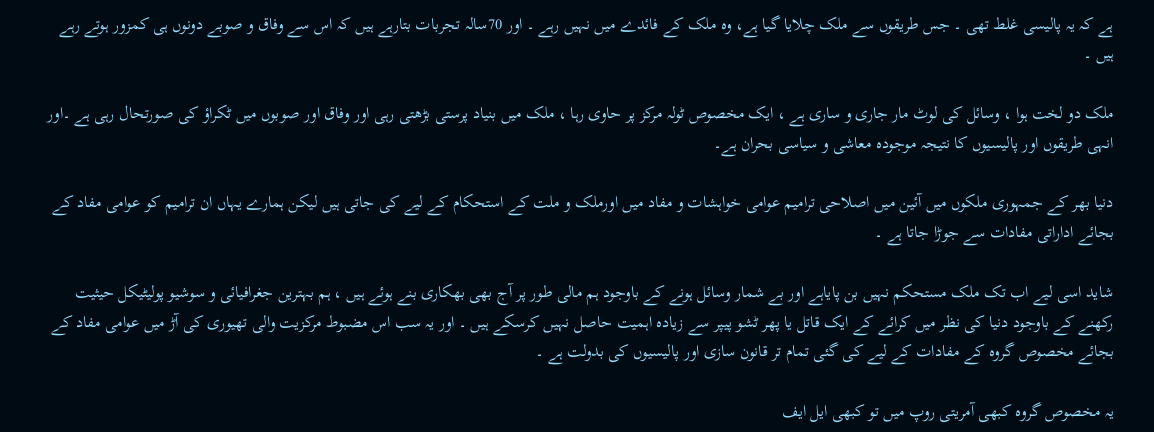ہے کہ یہ پالیسی غلط تھی ۔ جس طریقوں سے ملک چلایا گیا ہے، وہ ملک کے فائدے میں نہیں رہے ۔ اور 70سالہ تجربات بتارہے ہیں کہ اس سے وفاق و صوبے دونوں ہی کمزور ہوتے رہے ہیں ۔

ملک دو لخت ہوا ، وسائل کی لوٹ مار جاری و ساری ہے ، ایک مخصوص ٹولہ مرکز پر حاوی رہا ، ملک میں بنیاد پرستی بڑھتی رہی اور وفاق اور صوبوں میں ٹکراؤ کی صورتحال رہی ہے ۔اور انہی طریقوں اور پالیسیوں کا نتیجہ موجودہ معاشی و سیاسی بحران ہے۔

دنیا بھر کے جمہوری ملکوں میں آئین میں اصلاحی ترامیم عوامی خواہشات و مفاد میں اورملک و ملت کے استحکام کے لیے کی جاتی ہیں لیکن ہمارے یہاں ان ترامیم کو عوامی مفاد کے بجائے اداراتی مفادات سے جوڑا جاتا ہے ۔

شاید اسی لیے اب تک ملک مستحکم نہیں بن پایاہے اور بے شمار وسائل ہونے کے باوجود ہم مالی طور پر آج بھی بھکاری بنے ہوئے ہیں ، ہم بہترین جغرافیائی و سوشیو پولیٹیکل حیثیت رکھنے کے باوجود دنیا کی نظر میں کرائے کے ایک قاتل یا پھر ٹشو پیپر سے زیادہ اہمیت حاصل نہیں کرسکے ہیں ۔ اور یہ سب اس مضبوط مرکزیت والی تھیوری کی آڑ میں عوامی مفاد کے بجائے مخصوص گروہ کے مفادات کے لیے کی گئی تمام تر قانون سازی اور پالیسیوں کی بدولت ہے ۔

یہ مخصوص گروہ کبھی آمریتی روپ میں تو کبھی ایل ایف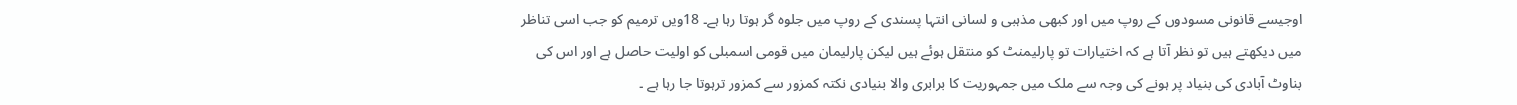اوجیسے قانونی مسودوں کے روپ میں اور کبھی مذہبی و لسانی انتہا پسندی کے روپ میں جلوہ گر ہوتا رہا ہے۔ 18ویں ترمیم کو جب اسی تناظر میں دیکھتے ہیں تو نظر آتا ہے کہ اختیارات تو پارلیمنٹ کو منتقل ہوئے ہیں لیکن پارلیمان میں قومی اسمبلی کو اولیت حاصل ہے اور اس کی بناوٹ آبادی کی بنیاد پر ہونے کی وجہ سے ملک میں جمہوریت کا برابری والا بنیادی نکتہ کمزور سے کمزور ترہوتا جا رہا ہے ۔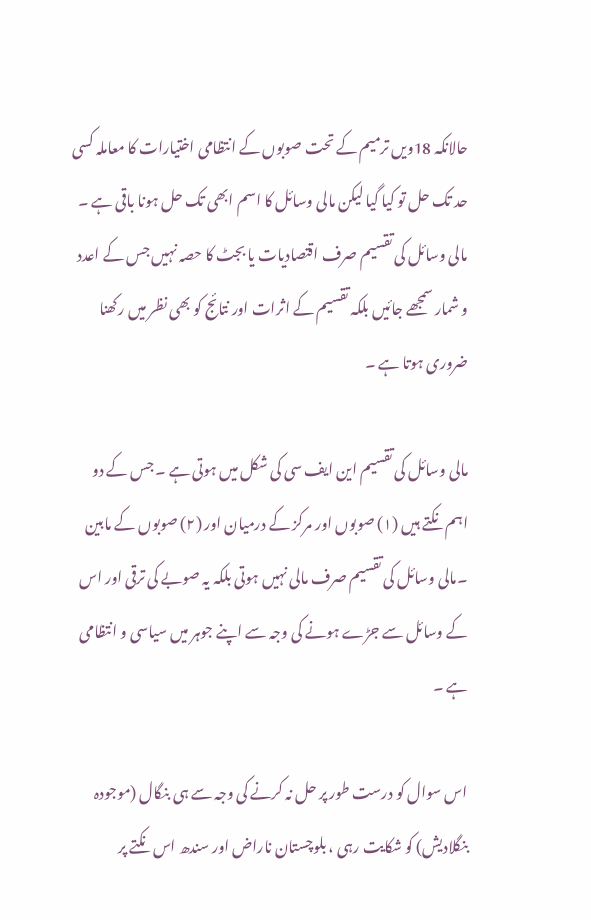حالانکہ 18ویں ترمیم کے تحت صوبوں کے انتظامی اختیارات کا معاملہ کسی حد تک حل تو کیا گیا لیکن مالی وسائل کا اسم ابھی تک حل ہونا باقی ہے ۔ مالی وسائل کی تقسیم صرف اقتصادیات یا بجٹ کا حصہ نہیں جس کے اعدد و شمار سمجھے جائیں بلکہ تقسیم کے اثرات اور نتائج کو بھی نظر میں رکھنا ضروری ہوتا ہے ۔

مالی وسائل کی تقسیم این ایف سی کی شکل میں ہوتی ہے ۔ جس کے دو اہم نکتے ہیں (۱) صوبوں اور مرکز کے درمیان اور (۲) صوبوں کے مابین ۔مالی وسائل کی تقسیم صرف مالی نہیں ہوتی بلکہ یہ صوبے کی ترقی اور اس کے وسائل سے جڑے ہونے کی وجہ سے اپنے جوہر میں سیاسی و انتظامی ہے ۔

اس سوال کو درست طور پر حل نہ کرنے کی وجہ سے ہی بنگال (موجودہ بنگلادیش) کو شکایت رہی ، بلوچستان ناراض اور سندھ اس نکتے پر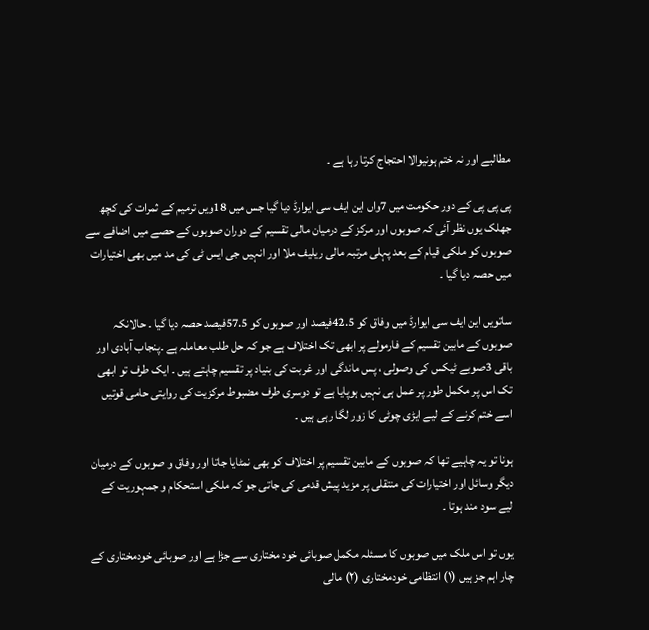مطالبے اور نہ ختم ہونیوالا احتجاج کرتا رہا ہے ۔

پی پی پی کے دور حکومت میں 7واں این ایف سی ایوارڈ دیا گیا جس میں 18ویں ترمیم کے ثمرات کی کچھ جھلک یوں نظر آئی کہ صوبوں اور مرکز کے درمیان مالی تقسیم کے دوران صوبوں کے حصے میں اضافے سے صوبوں کو ملکی قیام کے بعد پہلی مرتبہ مالی ریلیف ملا اور انہیں جی ایس ٹی کی مد میں بھی اختیارات میں حصہ دیا گیا ۔

ساتویں این ایف سی ایوارڈ میں وفاق کو 42.5فیصد اور صوبوں کو 57.5فیصد حصہ دیا گیا ۔ حالانکہ صوبوں کے مابین تقسیم کے فارمولے پر ابھی تک اختلاف ہے جو کہ حل طلب معاملہ ہے ۔پنجاب آبادی اور باقی 3صوبے ٹیکس کی وصولی ، پس ماندگی اور غربت کی بنیاد پر تقسیم چاہتے ہیں ۔ ایک طرف تو ابھی تک اس پر مکمل طور پر عمل ہی نہیں ہوپایا ہے تو دوسری طرف مضبوط مرکزیت کی روایتی حامی قوتیں اسے ختم کرنے کے لیے ایڑی چوٹی کا زور لگا رہی ہیں ۔

ہونا تو یہ چاہیے تھا کہ صوبوں کے مابین تقسیم پر اختلاف کو بھی نمٹایا جاتا اور وفاق و صوبوں کے درمیان دیگر وسائل اور اختیارات کی منتقلی پر مزید پیش قدمی کی جاتی جو کہ ملکی استحکام و جمہوریت کے لیے سود مند ہوتا ۔

یوں تو اس ملک میں صوبوں کا مسئلہ مکمل صوبائی خود مختاری سے جڑا ہے اور صوبائی خودمختاری کے چار اہم جز ہیں (۱) انتظامی خودمختاری (۲) مالی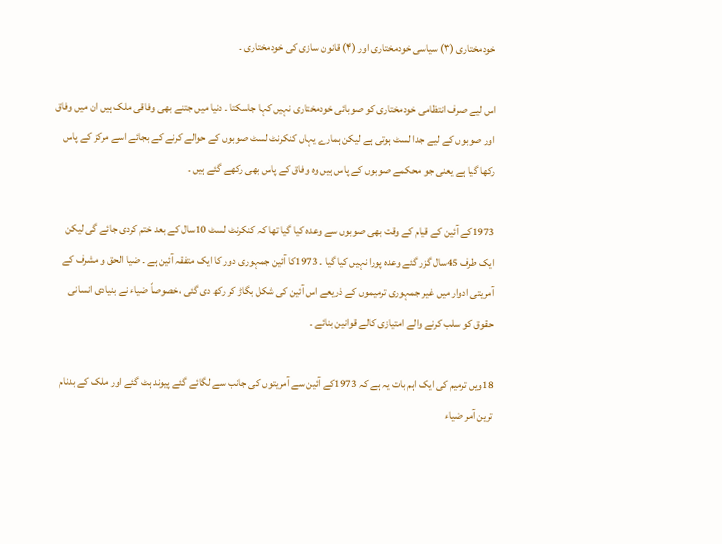خودمختاری (۳) سیاسی خودمختاری اور (۴) قانون سازی کی خودمختاری ۔

اس لیے صرف انتظامی خودمختاری کو صوبائی خودمختاری نہیں کہا جاسکتا ۔ دنیا میں جتنے بھی وفاقی ملک ہیں ان میں وفاق اور صوبوں کے لیے جدا لسٹ ہوتی ہے لیکن ہمارے یہاں کنکرنٹ لسٹ صوبوں کے حوالے کرنے کے بجائے اسے مرکز کے پاس رکھا گیا ہے یعنی جو محکمے صوبوں کے پاس ہیں وہ وفاق کے پاس بھی رکھے گئے ہیں ۔

1973کے آئین کے قیام کے وقت بھی صوبوں سے وعدہ کیا گیا تھا کہ کنکرنٹ لسٹ 10سال کے بعد ختم کردی جائے گی لیکن ایک طرف 45سال گزر گئے وعدہ پورا نہیں کیا گیا ۔ 1973کا آئین جمہوری دور کا ایک متفقہ آئین ہے ۔ ضیا الحق و مشرف کے آمریتی ادوار میں غیر جمہوری ترمیموں کے ذریعے اس آئین کی شکل بگاڑ کر رکھ دی گئی ،خصوصاً ضیاء نے بنیادی انسانی حقوق کو سلب کرنے والے امتیازی کالے قوانین بنائے ۔

18ویں ترمیم کی ایک اہم بات یہ ہے کہ 1973کے آئین سے آمریتوں کی جانب سے لگائے گئے پیوند ہٹ گئے اور ملک کے بدنام ترین آمر ضیاء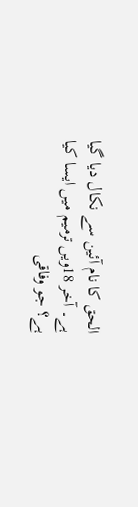الحق کا نام آئین سے نکال دیا گیا ہے۔ آخر 18ویں ترمیم میں ایسا کیا ہے؟ جو وفاقی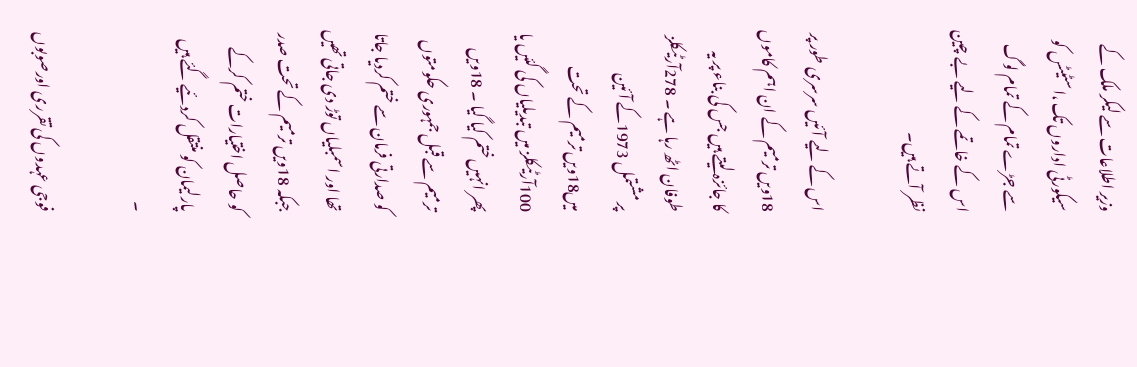وزیر اطلاعات سے لیکر ملک کے سیکورٹی اداروں تک ،اسٹیٹس کو سے جڑے تمام کے تمام لوگ اس کے خاتمے کے لیے بے چین نظر آتے ہیں۔

اس کے لیے آئیں سرسری طور پر 18ویں ترمیم کے ان اہم کاموں کا جائزہ لیتے ہیں جس کی بناء پر یہ طوفان اٹھ رہا ہے ۔ 278آرٹیکلز پر مشتمل 1973کے آئین میں18ویں ترمیم کے تحت 100آرٹیکلز میں تبدیلیاں کی گئیں یا پھر انہیں ختم کیا گیا ۔ 18ویں ترمیم سے قبل جمہوری حکومتوں کو صدارتی فرمان سے ختم کردیا جاتا تھا اور اسمبلیاں توڑ دی جاتی تھیں جبکہ 18ویں ترمیم کے تحت صدر کو حاصل اختیارات ختم کرکے پارلیمان کو منتقل کردئیے گئے ہیں ۔

فوجی عہدوں کی تقرری اورصوبوں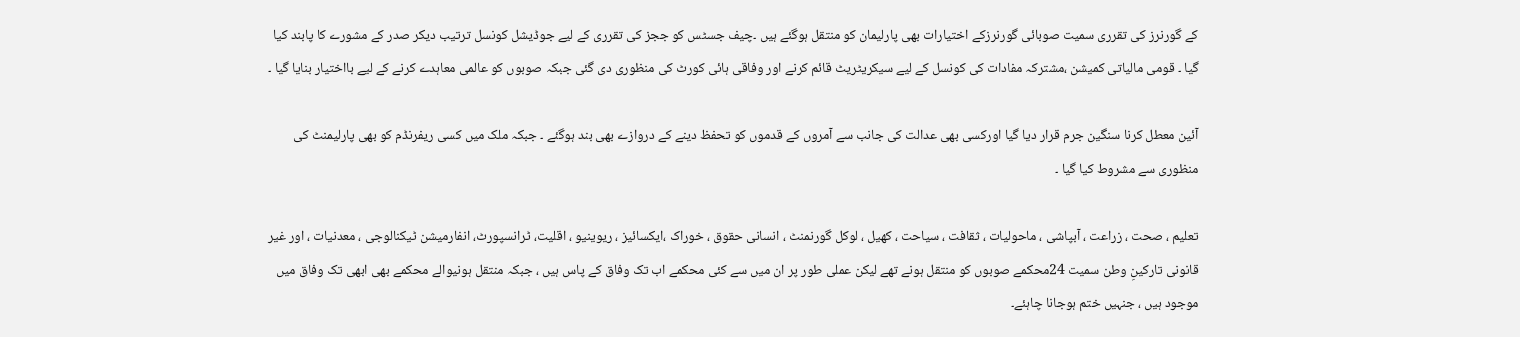کے گورنرز کی تقرری سمیت صوبائی گورنرزکے اختیارات بھی پارلیمان کو منتقل ہوگئے ہیں ۔چیف جسٹس کو ججز کی تقرری کے لیے جوڈیشل کونسل ترتیب دیکر صدر کے مشورے کا پابند کیا گیا ۔ قومی مالیاتی کمیشن ،مشترکہ مفادات کی کونسل کے لیے سیکریٹریٹ قائم کرنے اور وفاقی ہائی کورٹ کی منظوری دی گئی جبکہ صوبوں کو عالمی معاہدے کرنے کے لیے بااختیار بنایا گیا ۔

آئین معطل کرنا سنگین جرم قرار دیا گیا اورکسی بھی عدالت کی جانب سے آمروں کے قدموں کو تحفظ دینے کے دروازے بھی بند ہوگئے ۔ جبکہ ملک میں کسی ریفرنڈم کو بھی پارلیمنٹ کی منظوری سے مشروط کیا گیا ۔

تعلیم ، صحت ، زراعت ، آبپاشی ، ماحولیات ، ثقافت ، سیاحت ، کھیل ، لوکل گورنمنٹ ، انسانی حقوق ، خوراک ،ایکسائیز ، ریوینیو ، اقلیت، ٹرانسپورٹ، انفارمیشن ٹیکنالوجی ، معدنیات ، اور غیر قانونی تارکینِ وطن سمیت 24محکمے صوبوں کو منتقل ہونے تھے لیکن عملی طور پر ان میں سے کئی محکمے اب تک وفاق کے پاس ہیں ، جبکہ منتقل ہونیوالے محکمے بھی ابھی تک وفاق میں موجود ہیں ، جنہیں ختم ہوجانا چاہئے۔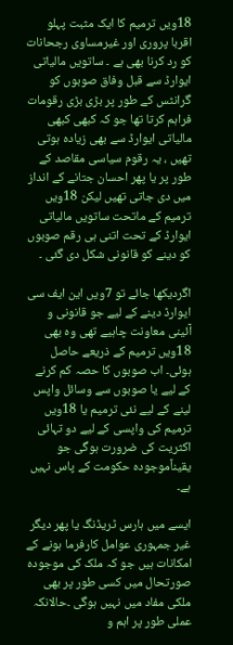18ویں ترمیم کا ایک مثبت پہلو اقربا پروری اور غیرمساوی رجحانات کو رد کرنا بھی ہے ۔ ساتویں مالیاتی ایوارڈ سے قبل وفاق صوبوں کو گرانٹس کے طور پر بڑی بڑی رقومات فراہم کرتا تھا جو کہ کبھی کبھی مالیاتی ایوارڈ سے بھی زیادہ ہوتی تھیں ، یہ رقوم سیاسی مقاصد کے طور پر یا پھر احسان جتانے کے انداز میں دی جاتی تھیں لیکن 18ویں ترمیم کے ماتحت ساتویں مالیاتی ایوارڈ کے تحت اتنی ہی رقم صوبوں کو دینے کو قانونی شکل دی گئی ۔

اگردیکھا جائے تو 7ویں این ایف سی ایوارڈ دینے کے لیے جو قانونی و آئینی معاونت چاہیے تھی وہ بھی 18ویں ترمیم کے ذریعے حاصل ہوئی۔ اب صوبوں کا حصہ کم کرنے کے لیے یا صوبوں سے وسائل واپس لینے کے لیے نئی ترمیم یا 18ویں ترمیم کی واپسی کے لیے دو تہائی اکثریت کی ضرورت ہوگی جو یقیناًموجودہ حکومت کے پاس نہیں ہے۔

ایسے میں ہارس ٹریڈنگ یا پھر دیگر غیر جمہوری عوامل کارفرما ہونے کے امکانات ہیں جو کہ ملک کی موجودہ صورتحال میں کسی طور پر بھی ملکی مفاد میں نہیں ہوگی ۔حالانکہ عملی طور پر اہم و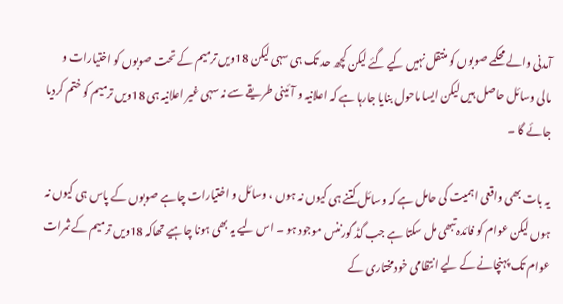آمدنی والے محکمے صوبوں کو منتقل نہیں کیے گئے لیکن کچھ حد تک ہی سہی لیکن 18ویں ترمیم کے تحت صوبوں کو اختیارات و مالی وسائل حاصل ہیں لیکن ایسا ماحول بنایا جارہا ہے کہ اعلانیہ و آئینی طریقے سے نہ سہی غیر اعلانیہ ہی 18ویں ترمیم کو ختم کردیا جائے گا ۔

یہ بات بھی واقعی اہمیت کی حامل ہے کہ وسائل کتنے ہی کیوں نہ ہوں ، وسائل و اختیارات چاہے صوبوں کے پاس ہی کیوں نہ ہوں لیکن عوام کو فائدہ تبھی مل سکتا ہے جب گڈ گورننس موجود ہو ۔ اس لیے یہ بھی ہونا چاہیے تھاکہ 18ویں ترمیم کے ثمرات عوام تک پہنچانے کے لیے انتظامی خودمختاری کے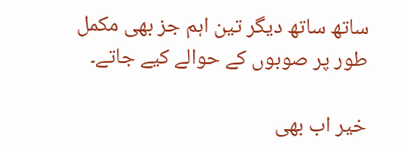ساتھ ساتھ دیگر تین اہم جز بھی مکمل طور پر صوبوں کے حوالے کیے جاتے۔

خیر اب بھی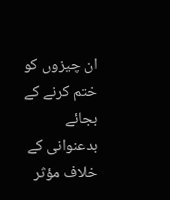ان چیزوں کو ختم کرنے کے بجائے بدعنوانی کے خلاف مؤثر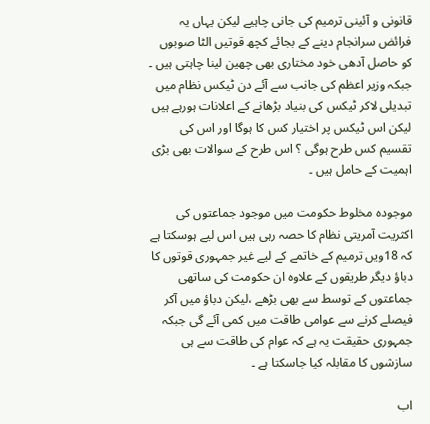قانونی و آئینی ترمیم کی جانی چاہیے لیکن یہاں یہ فرائض سرانجام دینے کے بجائے کچھ قوتیں الٹا صوبوں کو حاصل آدھی خود مختاری بھی چھین لینا چاہتی ہیں ۔ جبکہ وزیر اعظم کی جانب سے آئے دن ٹیکس نظام میں تبدیلی لاکر ٹیکس کی بنیاد بڑھانے کے اعلانات ہورہے ہیں لیکن اس ٹیکس پر اختیار کس کا ہوگا اور اس کی تقسیم کس طرح ہوگی ؟ اس طرح کے سوالات بھی بڑی اہمیت کے حامل ہیں ۔

موجودہ مخلوط حکومت میں موجود جماعتوں کی اکثریت آمریتی نظام کا حصہ رہی ہیں اس لیے ہوسکتا ہے کہ 18ویں ترمیم کے خاتمے کے لیے غیر جمہوری قوتوں کا دباؤ دیگر طریقوں کے علاوہ ان حکومت کی ساتھی جماعتوں کے توسط سے بھی بڑھے ،لیکن دباؤ میں آکر فیصلے کرنے سے عوامی طاقت میں کمی آئے گی جبکہ جمہوری حقیقت یہ ہے کہ عوام کی طاقت سے ہی سازشوں کا مقابلہ کیا جاسکتا ہے ۔

اب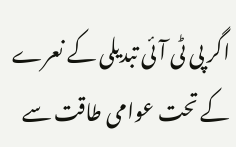اگر پی ٹی آئی تبدیلی کے نعرے کے تحت عوامی طاقت سے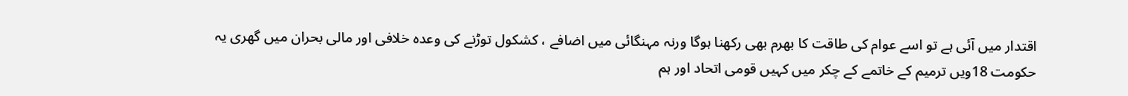اقتدار میں آئی ہے تو اسے عوام کی طاقت کا بھرم بھی رکھنا ہوگا ورنہ مہنگائی میں اضافے ، کشکول توڑنے کی وعدہ خلافی اور مالی بحران میں گھری یہ حکومت 18ویں ترمیم کے خاتمے کے چکر میں کہیں قومی اتحاد اور ہم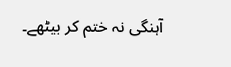آہنگی نہ ختم کر بیٹھے۔